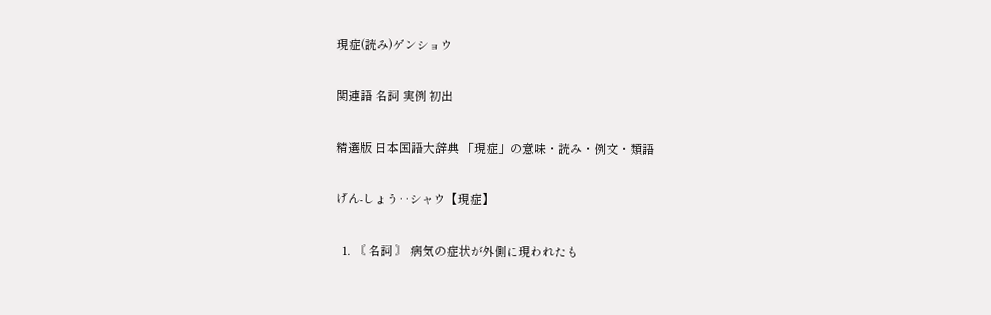現症(読み)ゲンショウ

関連語 名詞 実例 初出

精選版 日本国語大辞典 「現症」の意味・読み・例文・類語

げん‐しょう‥シャウ【現症】

  1. 〘 名詞 〙 病気の症状が外側に現われたも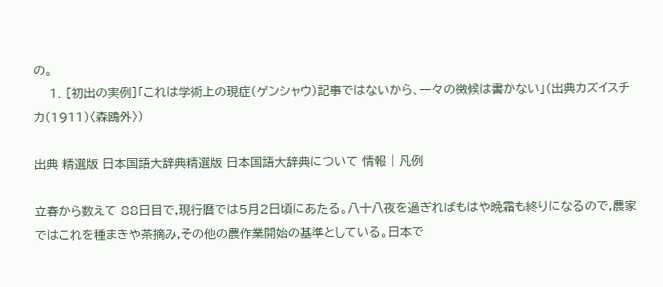の。
    1. [初出の実例]「これは学術上の現症(ゲンシャウ)記事ではないから、一々の徴候は書かない」(出典カズイスチカ(1911)〈森鴎外〉)

出典 精選版 日本国語大辞典精選版 日本国語大辞典について 情報 | 凡例

立春から数えて 88日目で,現行暦では5月2日頃にあたる。八十八夜を過ぎればもはや晩霜も終りになるので,農家ではこれを種まきや茶摘み,その他の農作業開始の基準としている。日本で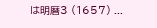は明暦3 (1657) ...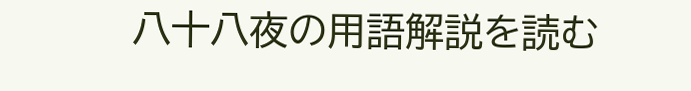八十八夜の用語解説を読む